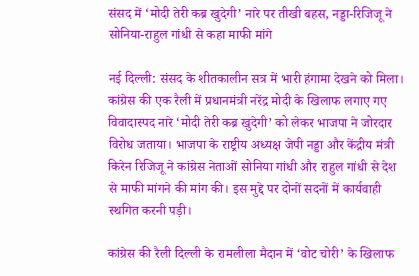संसद में ‘मोदी तेरी कब्र खुदेगी’ नारे पर तीखी बहस, नड्डा-रिजिजू ने सोनिया-राहुल गांधी से कहा माफी मांगे

नई दिल्ली: संसद के शीतकालीन सत्र में भारी हंगामा देखने को मिला। कांग्रेस की एक रैली में प्रधानमंत्री नरेंद्र मोदी के खिलाफ लगाए गए विवादास्पद नारे ‘मोदी तेरी कब्र खुदेगी’ को लेकर भाजपा ने जोरदार विरोध जताया। भाजपा के राष्ट्रीय अध्यक्ष जेपी नड्डा और केंद्रीय मंत्री किरेन रिजिजू ने कांग्रेस नेताओं सोनिया गांधी और राहुल गांधी से देश से माफी मांगने की मांग की। इस मुद्दे पर दोनों सदनों में कार्यवाही स्थगित करनी पड़ी।

कांग्रेस की रैली दिल्ली के रामलीला मैदान में ‘वोट चोरी’ के खिलाफ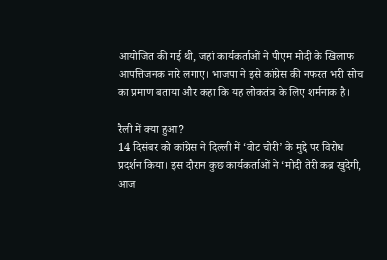आयोजित की गई थी, जहां कार्यकर्ताओं ने पीएम मोदी के खिलाफ आपत्तिजनक नारे लगाए। भाजपा ने इसे कांग्रेस की नफरत भरी सोच का प्रमाण बताया और कहा कि यह लोकतंत्र के लिए शर्मनाक है।

रैली में क्या हुआ?
14 दिसंबर को कांग्रेस ने दिल्ली में ‘वोट चोरी’ के मुद्दे पर विरोध प्रदर्शन किया। इस दौरान कुछ कार्यकर्ताओं ने ‘मोदी तेरी कब्र खुदेगी, आज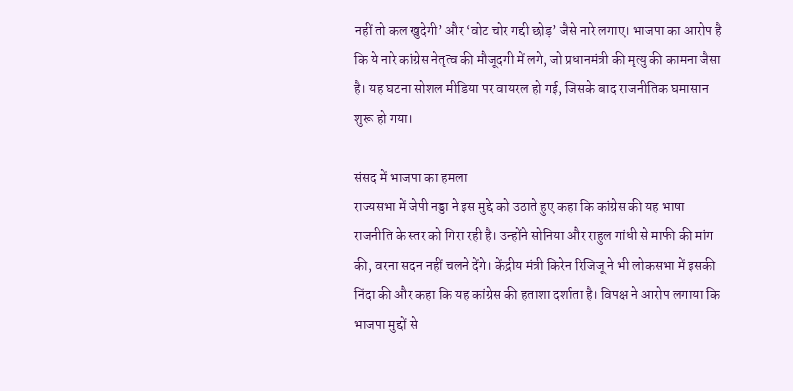नहीं तो कल खुदेगी’ और ‘वोट चोर गद्दी छोड़’ जैसे नारे लगाए। भाजपा का आरोप है कि ये नारे कांग्रेस नेतृत्व की मौजूदगी में लगे, जो प्रधानमंत्री की मृत्यु की कामना जैसा है। यह घटना सोशल मीडिया पर वायरल हो गई, जिसके बाद राजनीतिक घमासान शुरू हो गया।

संसद में भाजपा का हमला
राज्यसभा में जेपी नड्डा ने इस मुद्दे को उठाते हुए कहा कि कांग्रेस की यह भाषा राजनीति के स्तर को गिरा रही है। उन्होंने सोनिया और राहुल गांधी से माफी की मांग की, वरना सदन नहीं चलने देंगे। केंद्रीय मंत्री किरेन रिजिजू ने भी लोकसभा में इसकी निंदा की और कहा कि यह कांग्रेस की हताशा दर्शाता है। विपक्ष ने आरोप लगाया कि भाजपा मुद्दों से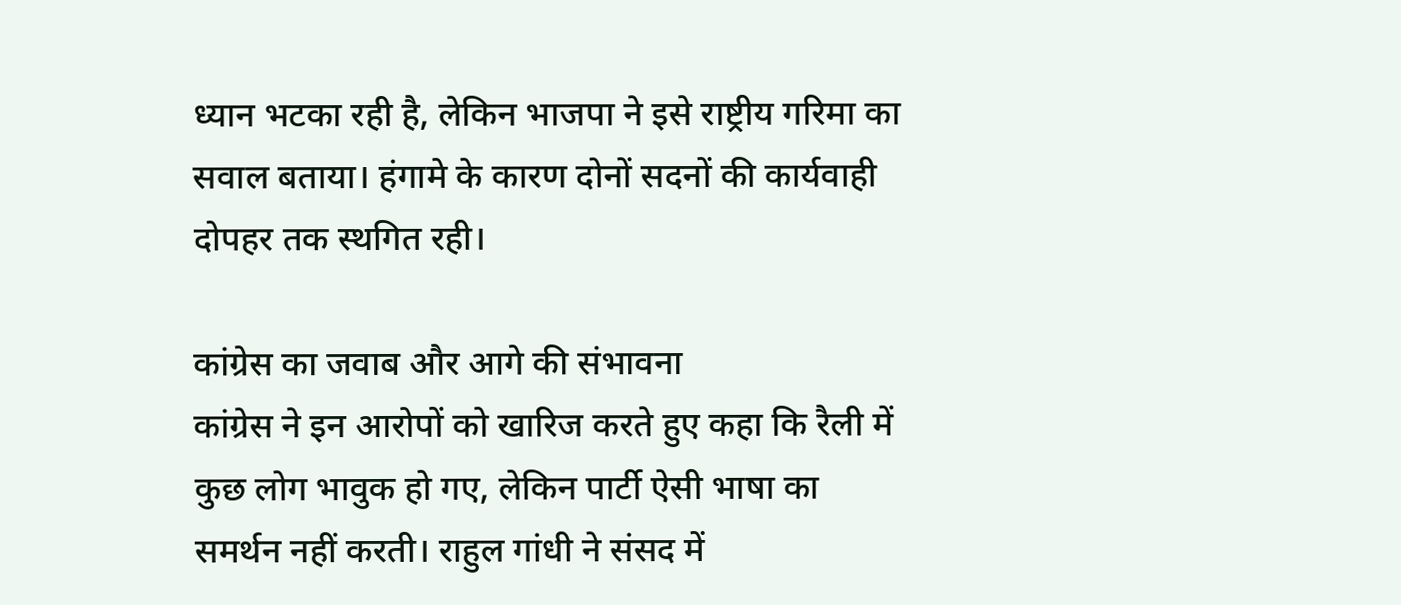ध्यान भटका रही है, लेकिन भाजपा ने इसे राष्ट्रीय गरिमा का सवाल बताया। हंगामे के कारण दोनों सदनों की कार्यवाही दोपहर तक स्थगित रही।

कांग्रेस का जवाब और आगे की संभावना
कांग्रेस ने इन आरोपों को खारिज करते हुए कहा कि रैली में कुछ लोग भावुक हो गए, लेकिन पार्टी ऐसी भाषा का समर्थन नहीं करती। राहुल गांधी ने संसद में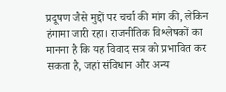प्रदूषण जैसे मुद्दों पर चर्चा की मांग की, लेकिन हंगामा जारी रहा। राजनीतिक विश्लेषकों का मानना है कि यह विवाद सत्र को प्रभावित कर सकता है, जहां संविधान और अन्य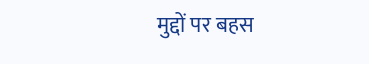मुद्दों पर बहस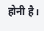होनी है।